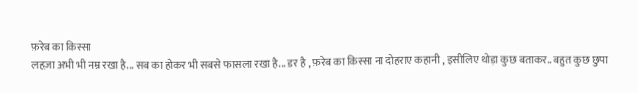फ़रेब का किस्सा
लहज़ा अभी भी नम्र रखा है... सब का होकर भी सबसे फासला रखा है... डर है , फ़रेब का किस्सा ना दोहराए कहानी , इसीलिए थोड़ा कुछ बताकर.. बहुत कुछ छुपा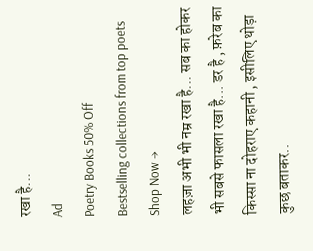रखा है...
Ad
Poetry Books 50% Off
Bestselling collections from top poets
Shop Now →
लहज़ा अभी भी नम्र रखा है... सब का होकर भी सबसे फासला रखा है... डर है , फ़रेब का किस्सा ना दोहराए कहानी , इसीलिए थोड़ा कुछ बताकर..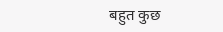बहुत कुछ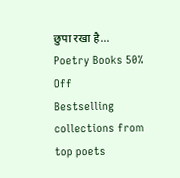छुपा रखा है...
Poetry Books 50% Off
Bestselling collections from top poets